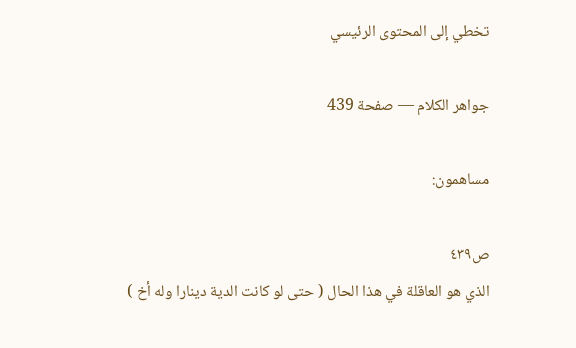تخطي إلى المحتوى الرئيسي

جواهر الكلام — صفحة 439

مساهمون:

ص٤٣٩
الذي هو العاقلة في هذا الحال ( حتى لو كانت الدية دينارا وله أخ )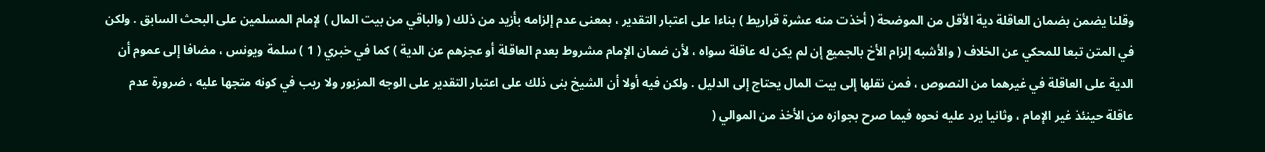وقلنا يضمن بضمان العاقلة دية الأقل من الموضحة ( أخذت منه عشرة قراريط ) بناءا على اعتبار التقدير ، بمعنى عدم إلزامه بأزيد من ذلك ( والباقي من بيت المال ) لإمام المسلمين على البحث السابق . ولكن في المتن تبعا للمحكي عن الخلاف ( والأشبه إلزام الأخ بالجميع إن لم يكن له عاقلة سواه ، لأن ضمان الإمام مشروط بعدم العاقلة أو عجزهم عن الدية ) كما في خبري ( 1 ) سلمة ويونس ، مضافا إلى عموم أن الدية على العاقلة في غيرهما من النصوص ، فمن نقلها إلى بيت المال يحتاج إلى الدليل . ولكن فيه أولا أن الشيخ بنى ذلك على اعتبار التقدير على الوجه المزبور ولا ريب في كونه متجها عليه ، ضرورة عدم عاقلة حينئذ غير الإمام ، وثانيا يرد عليه نحوه فيما صرح بجوازه من الأخذ من الموالي (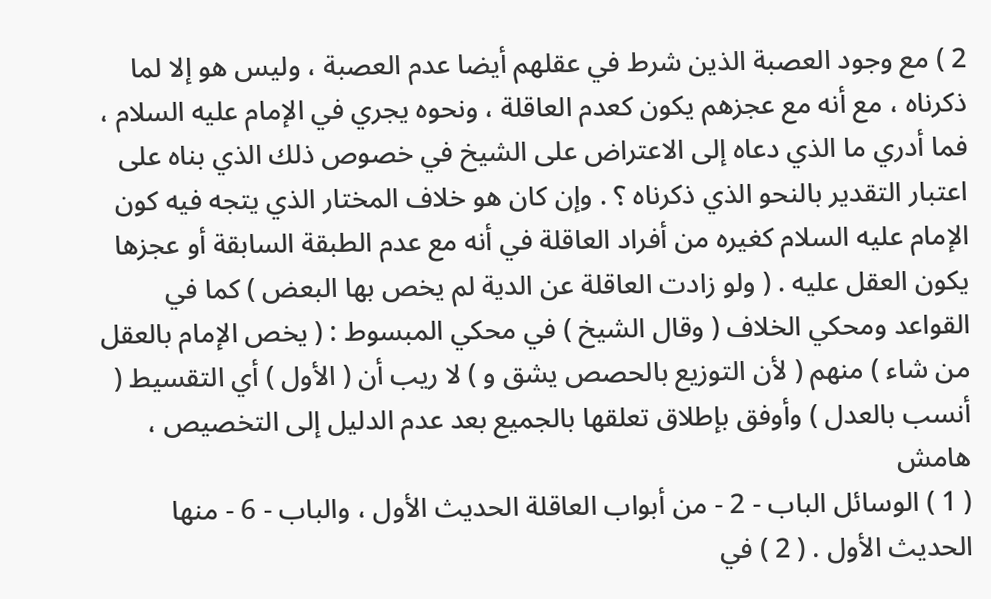2 ) مع وجود العصبة الذين شرط في عقلهم أيضا عدم العصبة ، وليس هو إلا لما ذكرناه ، مع أنه مع عجزهم يكون كعدم العاقلة ، ونحوه يجري في الإمام عليه السلام ، فما أدري ما الذي دعاه إلى الاعتراض على الشيخ في خصوص ذلك الذي بناه على اعتبار التقدير بالنحو الذي ذكرناه ؟ . وإن كان هو خلاف المختار الذي يتجه فيه كون الإمام عليه السلام كغيره من أفراد العاقلة في أنه مع عدم الطبقة السابقة أو عجزها يكون العقل عليه . ( ولو زادت العاقلة عن الدية لم يخص بها البعض ) كما في القواعد ومحكي الخلاف ( وقال الشيخ ) في محكي المبسوط : ( يخص الإمام بالعقل من شاء ) منهم ( لأن التوزيع بالحصص يشق و ) لا ريب أن ( الأول ) أي التقسيط ( أنسب بالعدل ) وأوفق بإطلاق تعلقها بالجميع بعد عدم الدليل إلى التخصيص ،
هامش
( 1 ) الوسائل الباب - 2 - من أبواب العاقلة الحديث الأول ، والباب - 6 - منها الحديث الأول . ( 2 ) في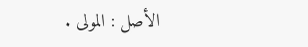الأصل : المولى .